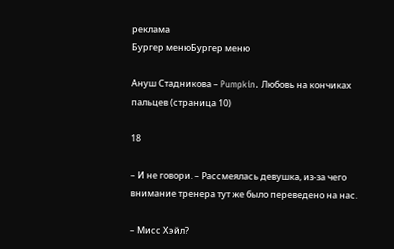реклама
Бургер менюБургер меню

Ануш Стадникова – Pumpkin. Любовь на кончиках пальцев (страница 10)

18

– И не говори. – Рассмеялась девушка, из-за чего внимание тренера тут же было переведено на нас.

– Мисс Хэйл?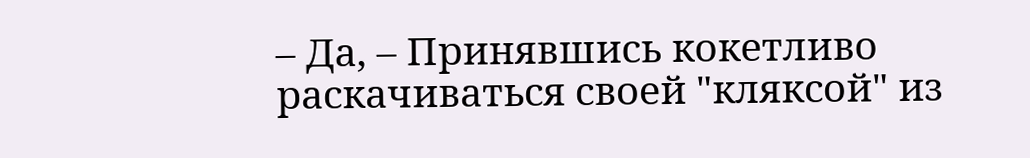– Да, – Принявшись кокетливо раскачиваться своей "кляксой" из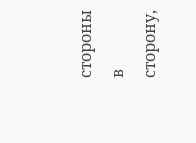стороны в сторону,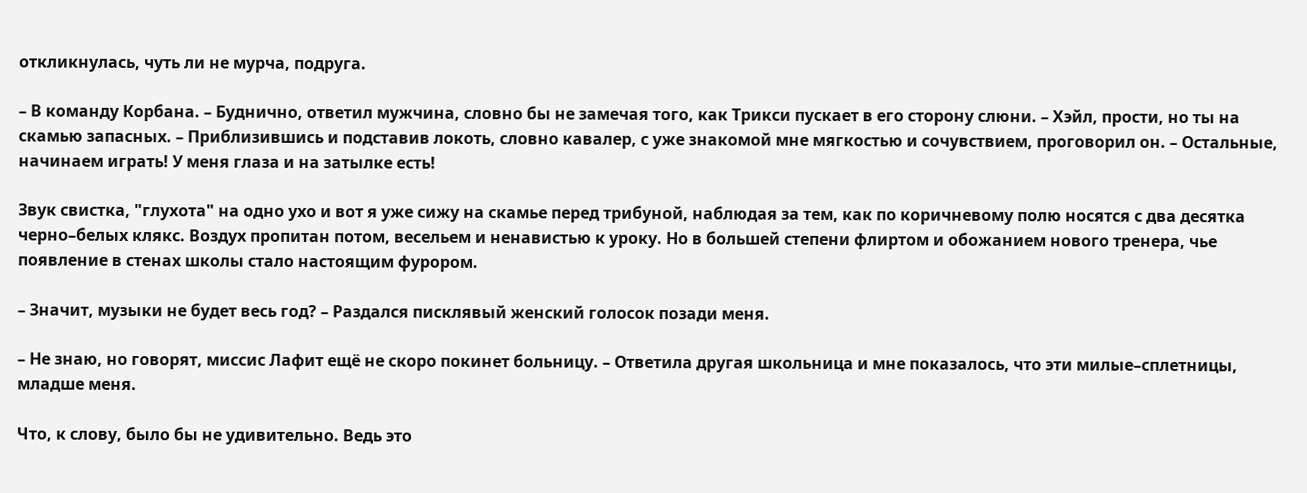откликнулась, чуть ли не мурча, подруга.

– В команду Корбана. – Буднично, ответил мужчина, словно бы не замечая того, как Трикси пускает в его сторону слюни. – Хэйл, прости, но ты на скамью запасных. – Приблизившись и подставив локоть, словно кавалер, с уже знакомой мне мягкостью и сочувствием, проговорил он. – Остальные, начинаем играть! У меня глаза и на затылке есть!

Звук свистка, "глухота" на одно ухо и вот я уже сижу на скамье перед трибуной, наблюдая за тем, как по коричневому полю носятся с два десятка черно–белых клякс. Воздух пропитан потом, весельем и ненавистью к уроку. Но в большей степени флиртом и обожанием нового тренера, чье появление в стенах школы стало настоящим фурором.

– Значит, музыки не будет весь год? – Раздался писклявый женский голосок позади меня.

– Не знаю, но говорят, миссис Лафит ещё не скоро покинет больницу. – Ответила другая школьница и мне показалось, что эти милые–сплетницы, младше меня.

Что, к слову, было бы не удивительно. Ведь это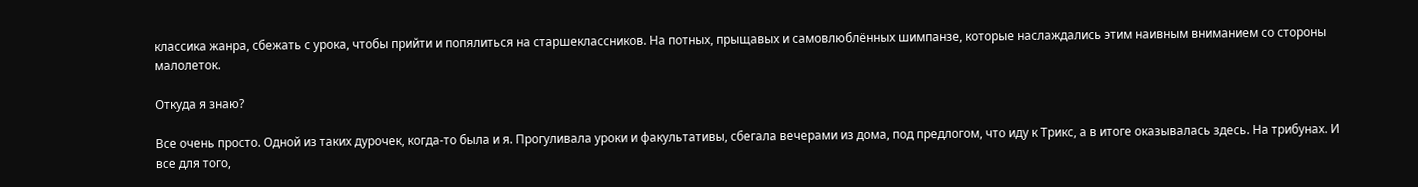классика жанра, сбежать с урока, чтобы прийти и попялиться на старшеклассников. На потных, прыщавых и самовлюблённых шимпанзе, которые наслаждались этим наивным вниманием со стороны малолеток.

Откуда я знаю?

Все очень просто. Одной из таких дурочек, когда-то была и я. Прогуливала уроки и факультативы, сбегала вечерами из дома, под предлогом, что иду к Трикс, а в итоге оказывалась здесь. На трибунах. И все для того,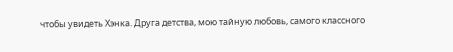чтобы увидеть Хэнка. Друга детства, мою тайную любовь, самого классного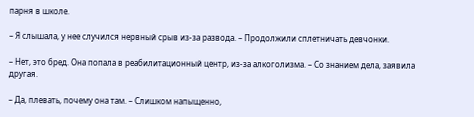парня в школе.

– Я слышала, у нее случился нервный срыв из-за развода. – Продолжили сплетничать девчонки.

– Нет, это бред. Она попала в реабилитационный центр, из-за алкоголизма. – Со знанием дела, заявила другая.

– Да, плевать, почему она там. – Слишком напыщенно,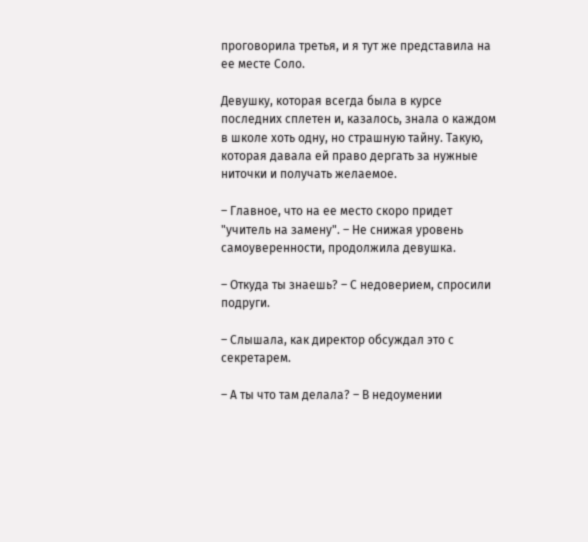проговорила третья, и я тут же представила на ее месте Соло.

Девушку, которая всегда была в курсе последних сплетен и, казалось, знала о каждом в школе хоть одну, но страшную тайну. Такую, которая давала ей право дергать за нужные ниточки и получать желаемое.

– Главное, что на ее место скоро придет "учитель на замену". – Не снижая уровень самоуверенности, продолжила девушка.

– Откуда ты знаешь? – С недоверием, спросили подруги.

– Слышала, как директор обсуждал это с секретарем.

– А ты что там делала? – В недоумении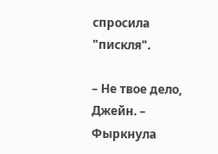спросила "пискля".

– Не твое дело, Джейн. – Фыркнула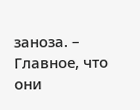заноза. – Главное, что они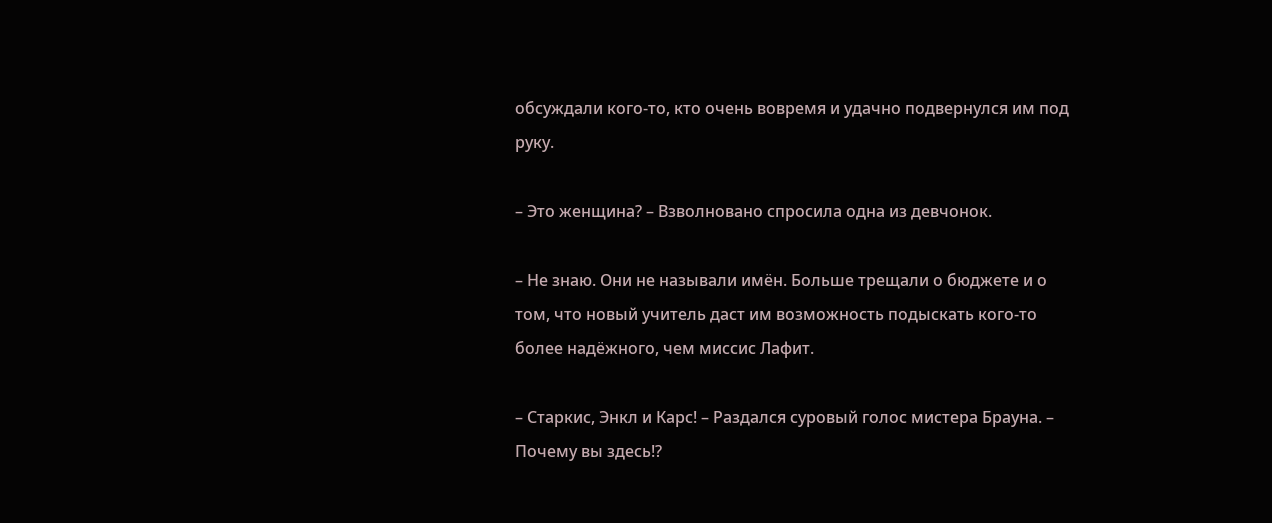обсуждали кого-то, кто очень вовремя и удачно подвернулся им под руку.

– Это женщина? – Взволновано спросила одна из девчонок.

– Не знаю. Они не называли имён. Больше трещали о бюджете и о том, что новый учитель даст им возможность подыскать кого-то более надёжного, чем миссис Лафит.

– Старкис, Энкл и Карс! – Раздался суровый голос мистера Брауна. – Почему вы здесь!?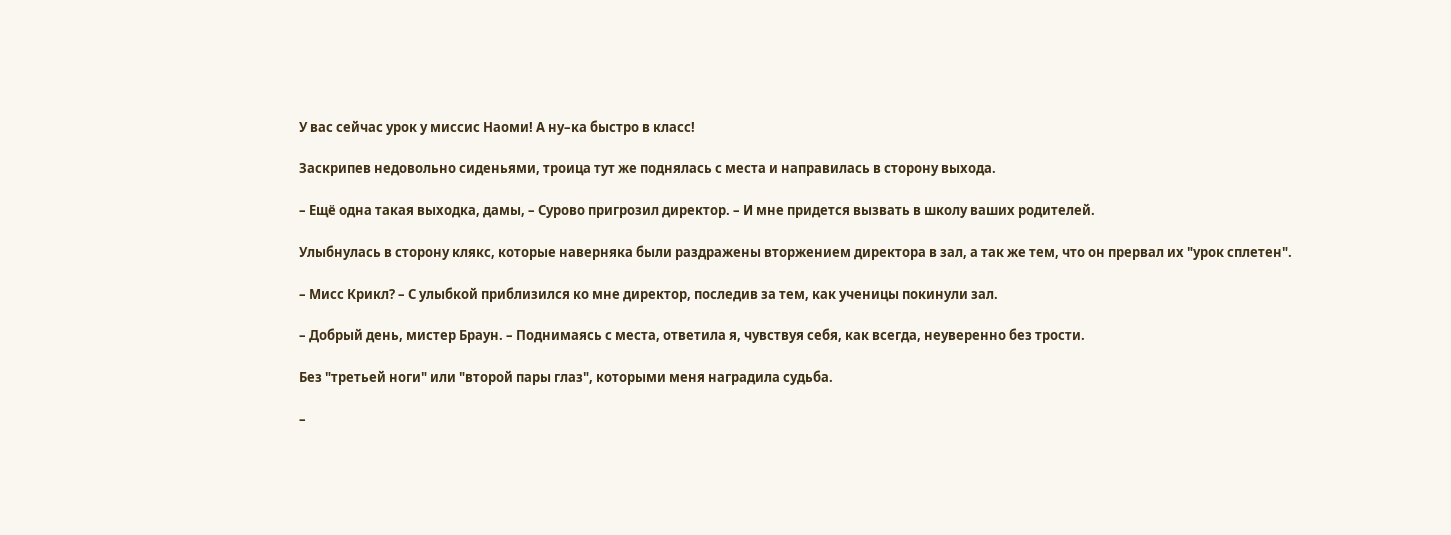У вас сейчас урок у миссис Наоми! А ну–ка быстро в класс!

Заскрипев недовольно сиденьями, троица тут же поднялась с места и направилась в сторону выхода.

– Ещё одна такая выходка, дамы, – Сурово пригрозил директор. – И мне придется вызвать в школу ваших родителей.

Улыбнулась в сторону клякс, которые наверняка были раздражены вторжением директора в зал, а так же тем, что он прервал их "урок сплетен".

– Мисс Крикл? – С улыбкой приблизился ко мне директор, последив за тем, как ученицы покинули зал.

– Добрый день, мистер Браун. – Поднимаясь с места, ответила я, чувствуя себя, как всегда, неуверенно без трости.

Без "третьей ноги" или "второй пары глаз", которыми меня наградила судьба.

–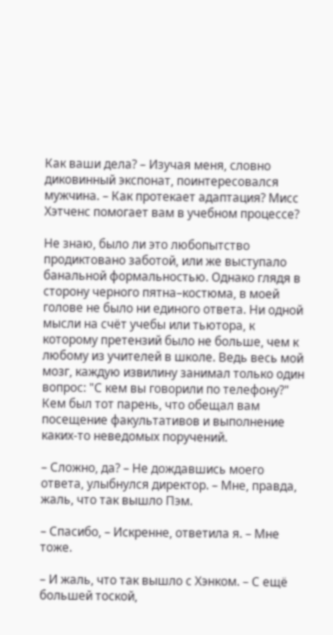Как ваши дела? – Изучая меня, словно диковинный экспонат, поинтересовался мужчина. – Как протекает адаптация? Мисс Хэтченс помогает вам в учебном процессе?

Не знаю, было ли это любопытство продиктовано заботой, или же выступало банальной формальностью. Однако глядя в сторону черного пятна–костюма, в моей голове не было ни единого ответа. Ни одной мысли на счёт учебы или тьютора, к которому претензий было не больше, чем к любому из учителей в школе. Ведь весь мой мозг, каждую извилину занимал только один вопрос: "С кем вы говорили по телефону?" Кем был тот парень, что обещал вам посещение факультативов и выполнение каких-то неведомых поручений.

– Сложно, да? – Не дождавшись моего ответа, улыбнулся директор. – Мне, правда, жаль, что так вышло Пэм.

– Спасибо, – Искренне, ответила я. – Мне тоже.

– И жаль, что так вышло с Хэнком. – С ещё большей тоской,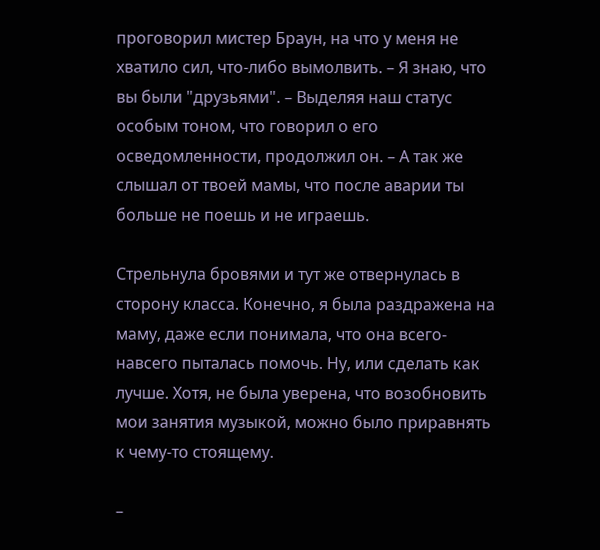проговорил мистер Браун, на что у меня не хватило сил, что-либо вымолвить. – Я знаю, что вы были "друзьями". – Выделяя наш статус особым тоном, что говорил о его осведомленности, продолжил он. – А так же слышал от твоей мамы, что после аварии ты больше не поешь и не играешь.

Стрельнула бровями и тут же отвернулась в сторону класса. Конечно, я была раздражена на маму, даже если понимала, что она всего-навсего пыталась помочь. Ну, или сделать как лучше. Хотя, не была уверена, что возобновить мои занятия музыкой, можно было приравнять к чему-то стоящему.

–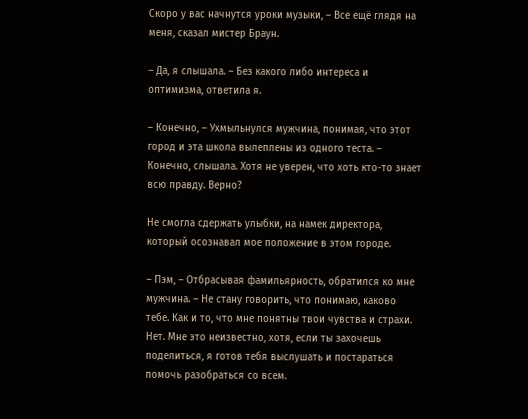Скоро у вас начнутся уроки музыки, – Все ещё глядя на меня, сказал мистер Браун.

– Да, я слышала. – Без какого либо интереса и оптимизма, ответила я.

– Конечно, – Ухмыльнулся мужчина, понимая, что этот город и эта школа вылеплены из одного теста. – Конечно, слышала. Хотя не уверен, что хоть кто-то знает всю правду. Верно?

Не смогла сдержать улыбки, на намек директора, который осознавал мое положение в этом городе.

– Пэм, – Отбрасывая фамильярность, обратился ко мне мужчина. – Не стану говорить, что понимаю, каково тебе. Как и то, что мне понятны твои чувства и страхи. Нет. Мне это неизвестно, хотя, если ты захочешь поделиться, я готов тебя выслушать и постараться помочь разобраться со всем.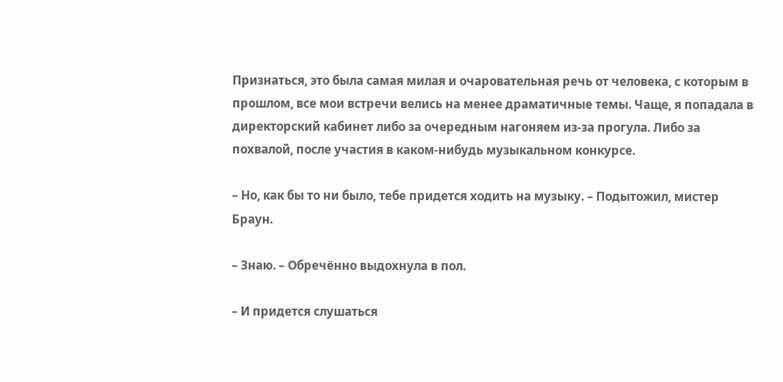Признаться, это была самая милая и очаровательная речь от человека, с которым в прошлом, все мои встречи велись на менее драматичные темы. Чаще, я попадала в директорский кабинет либо за очередным нагоняем из-за прогула. Либо за похвалой, после участия в каком-нибудь музыкальном конкурсе.

– Но, как бы то ни было, тебе придется ходить на музыку. – Подытожил, мистер Браун.

– Знаю. – Обречённо выдохнула в пол.

– И придется слушаться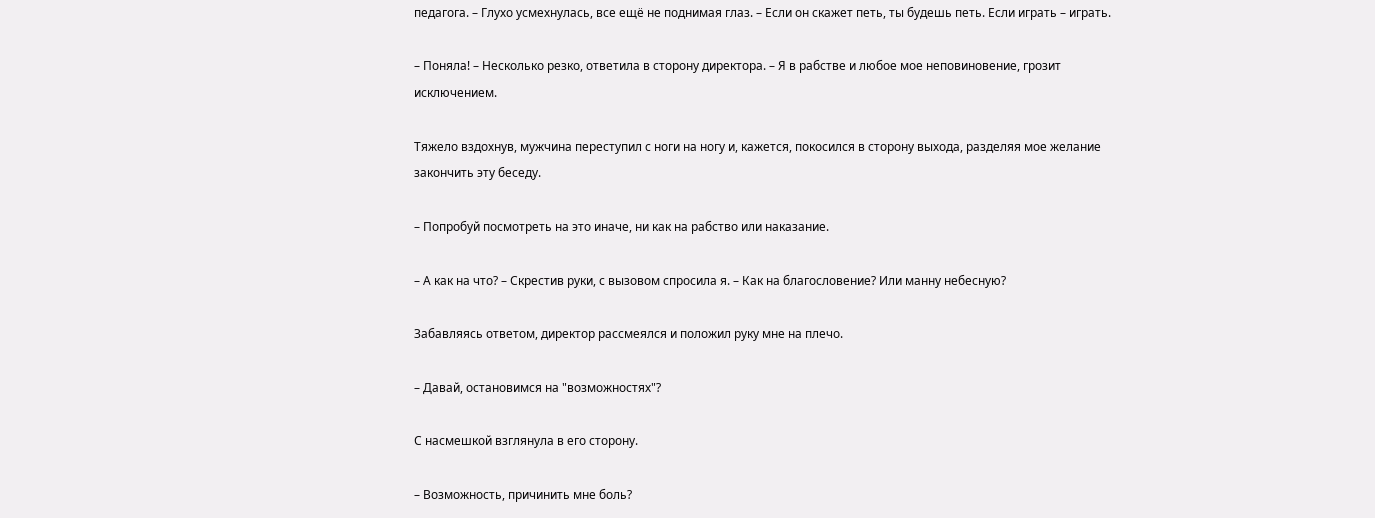педагога. – Глухо усмехнулась, все ещё не поднимая глаз. – Если он скажет петь, ты будешь петь. Если играть – играть.

– Поняла! – Несколько резко, ответила в сторону директора. – Я в рабстве и любое мое неповиновение, грозит исключением.

Тяжело вздохнув, мужчина переступил с ноги на ногу и, кажется, покосился в сторону выхода, разделяя мое желание закончить эту беседу.

– Попробуй посмотреть на это иначе, ни как на рабство или наказание.

– А как на что? – Скрестив руки, с вызовом спросила я. – Как на благословение? Или манну небесную?

Забавляясь ответом, директор рассмеялся и положил руку мне на плечо.

– Давай, остановимся на "возможностях"?

С насмешкой взглянула в его сторону.

– Возможность, причинить мне боль?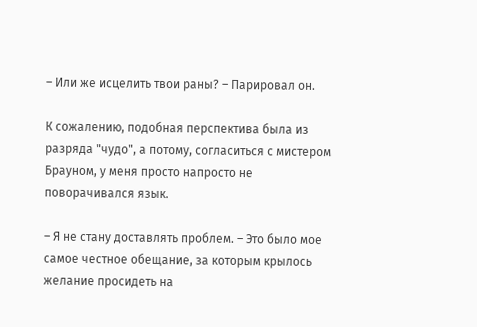– Или же исцелить твои раны? – Парировал он.

К сожалению, подобная перспектива была из разряда "чудо", а потому, согласиться с мистером Брауном, у меня просто напросто не поворачивался язык.

– Я не стану доставлять проблем. – Это было мое самое честное обещание, за которым крылось желание просидеть на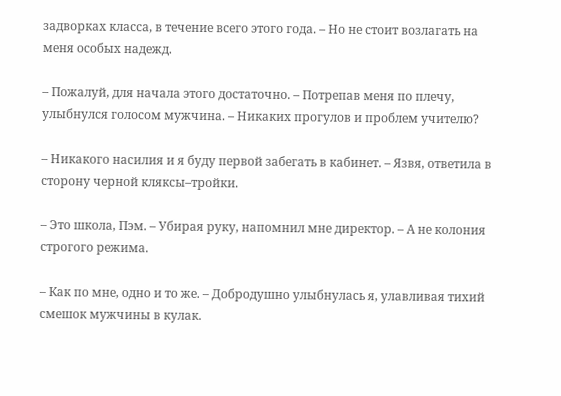задворках класса, в течение всего этого года. – Но не стоит возлагать на меня особых надежд.

– Пожалуй, для начала этого достаточно. – Потрепав меня по плечу, улыбнулся голосом мужчина. – Никаких прогулов и проблем учителю?

– Никакого насилия и я буду первой забегать в кабинет. – Язвя, ответила в сторону черной кляксы–тройки.

– Это школа, Пэм. – Убирая руку, напомнил мне директор. – А не колония строгого режима.

– Как по мне, одно и то же. – Добродушно улыбнулась я, улавливая тихий смешок мужчины в кулак.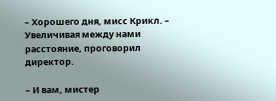– Хорошего дня, мисс Крикл. – Увеличивая между нами расстояние, проговорил директор.

– И вам, мистер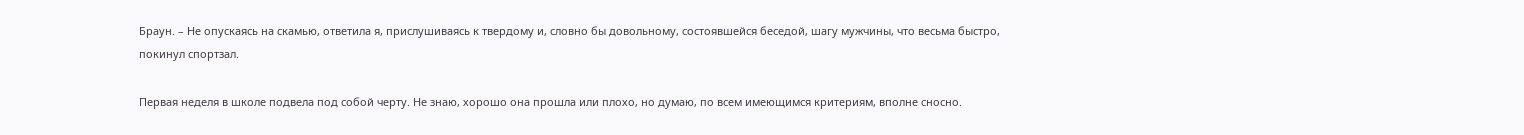Браун. – Не опускаясь на скамью, ответила я, прислушиваясь к твердому и, словно бы довольному, состоявшейся беседой, шагу мужчины, что весьма быстро, покинул спортзал.

Первая неделя в школе подвела под собой черту. Не знаю, хорошо она прошла или плохо, но думаю, по всем имеющимся критериям, вполне сносно.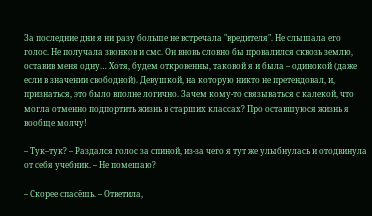За последние дни я ни разу больше не встречала "вредителя". Не слышала его голос. Не получала звонков и смс. Он вновь словно бы провалился сквозь землю, оставив меня одну… Хотя, будем откровенны, таковой я и была – одинокой (даже если в значении свободной). Девушкой, на которую никто не претендовал, и, признаться, это было вполне логично. Зачем кому-то связываться с калекой, что могла отменно подпортить жизнь в старших классах? Про оставшуюся жизнь я вообще молчу!

– Тук–тук? – Раздался голос за спиной, из-за чего я тут же улыбнулась и отодвинула от себя учебник. – Не помешаю?

– Скорее спасёшь. – Ответила,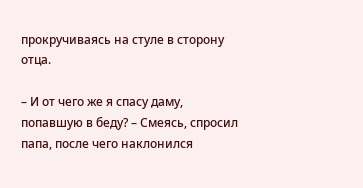прокручиваясь на стуле в сторону отца.

– И от чего же я спасу даму, попавшую в беду? – Смеясь, спросил папа, после чего наклонился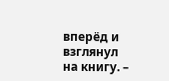вперёд и взглянул на книгу. –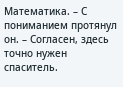Математика. – С пониманием протянул он. – Согласен, здесь точно нужен спаситель.